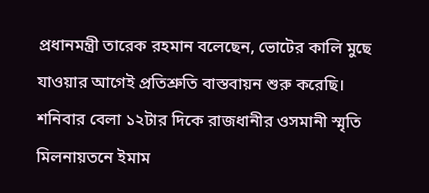প্রধানমন্ত্রী তারেক রহমান বলেছেন, ভোটের কালি মুছে যাওয়ার আগেই প্রতিশ্রুতি বাস্তবায়ন শুরু করেছি।
শনিবার বেলা ১২টার দিকে রাজধানীর ওসমানী স্মৃতি মিলনায়তনে ইমাম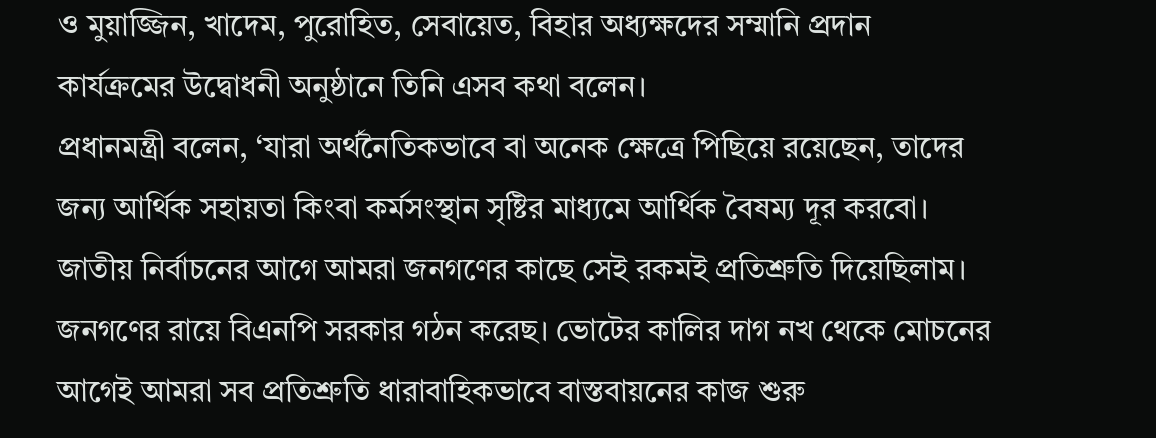ও মুয়াজ্জিন, খাদেম, পুরোহিত, সেবায়েত, বিহার অধ্যক্ষদের সম্মানি প্রদান কার্যক্রমের উদ্বোধনী অনুষ্ঠানে তিনি এসব কথা বলেন।
প্রধানমন্ত্রী বলেন, ‘যারা অর্থনৈতিকভাবে বা অনেক ক্ষেত্রে পিছিয়ে রয়েছেন, তাদের জন্য আর্থিক সহায়তা কিংবা কর্মসংস্থান সৃষ্টির মাধ্যমে আর্থিক বৈষম্য দূর করবো। জাতীয় নির্বাচনের আগে আমরা জনগণের কাছে সেই রকমই প্রতিশ্রুতি দিয়েছিলাম। জনগণের রায়ে বিএনপি সরকার গঠন করেছ। ভোটের কালির দাগ নখ থেকে মোচনের আগেই আমরা সব প্রতিশ্রুতি ধারাবাহিকভাবে বাস্তবায়নের কাজ শুরু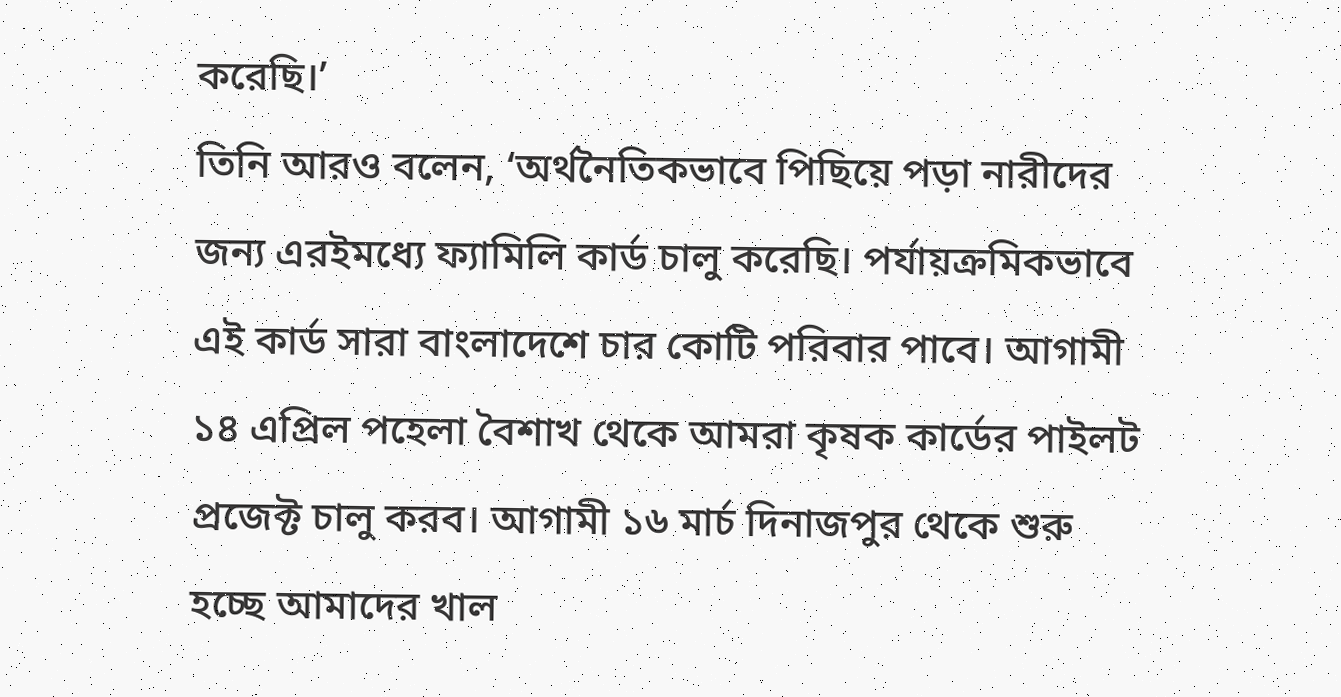করেছি।’
তিনি আরও বলেন, ‘অর্থনৈতিকভাবে পিছিয়ে পড়া নারীদের জন্য এরইমধ্যে ফ্যামিলি কার্ড চালু করেছি। পর্যায়ক্রমিকভাবে এই কার্ড সারা বাংলাদেশে চার কোটি পরিবার পাবে। আগামী ১৪ এপ্রিল পহেলা বৈশাখ থেকে আমরা কৃষক কার্ডের পাইলট প্রজেক্ট চালু করব। আগামী ১৬ মার্চ দিনাজপুর থেকে শুরু হচ্ছে আমাদের খাল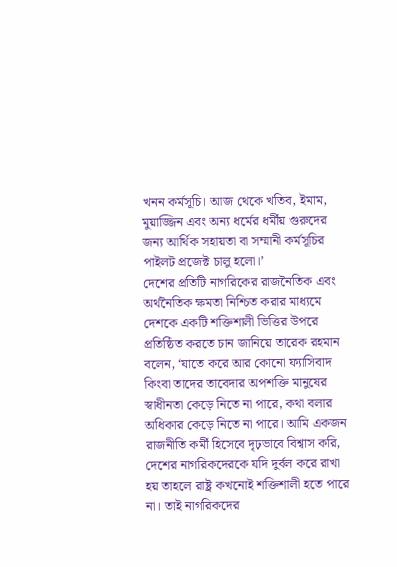খনন কর্মসূচি। আজ থেকে খতিব, ইমাম, মুয়াজ্জিন এবং অন্য ধর্মের ধর্মীয় গুরুদের জন্য আর্থিক সহায়তা বা সম্মানী কর্মসূচির পাইলট প্রজেক্ট চালু হলো।’
দেশের প্রতিটি নাগরিকের রাজনৈতিক এবং অর্থনৈতিক ক্ষমতা নিশ্চিত করার মাধ্যমে দেশকে একটি শক্তিশালী ভিত্তির উপরে প্রতিষ্ঠিত করতে চান জানিয়ে তারেক রহমান বলেন, ‘যাতে করে আর কোনো ফ্যাসিবাদ কিংবা তাদের তাবেদার অপশক্তি মানুষের স্বাধীনতা কেড়ে নিতে না পারে, কথা বলার অধিকার কেড়ে নিতে না পারে। আমি একজন রাজনীতি কর্মী হিসেবে দৃঢ়ভাবে বিশ্বাস করি, দেশের নাগরিকদেরকে যদি দুর্বল করে রাখা হয় তাহলে রাষ্ট্র কখনোই শক্তিশালী হতে পারে না। তাই নাগরিকদের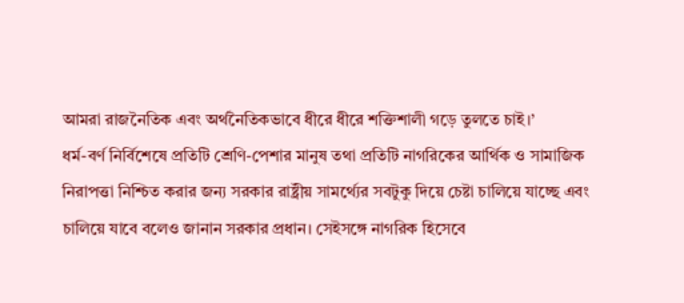আমরা রাজনৈতিক এবং অর্থনৈতিকভাবে ধীরে ধীরে শক্তিশালী গড়ে তুলতে চাই।’
ধর্ম-বর্ণ নির্বিশেষে প্রতিটি শ্রেণি-পেশার মানুষ তথা প্রতিটি নাগরিকের আর্থিক ও সামাজিক নিরাপত্তা নিশ্চিত করার জন্য সরকার রাষ্ট্রীয় সামর্থ্যের সবটুকু দিয়ে চেষ্টা চালিয়ে যাচ্ছে এবং চালিয়ে যাবে বলেও জানান সরকার প্রধান। সেইসঙ্গে নাগরিক হিসেবে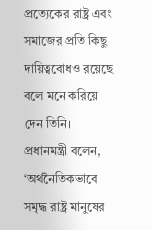প্রত্যেকের রাষ্ট্র এবং সমাজের প্রতি কিছু দায়িত্ববোধও রয়েছে বলে মনে করিয়ে দেন তিনি।
প্রধানমন্ত্রী বলেন, ‘অর্থনৈতিকভাবে সমৃদ্ধ রাষ্ট্র মানুষের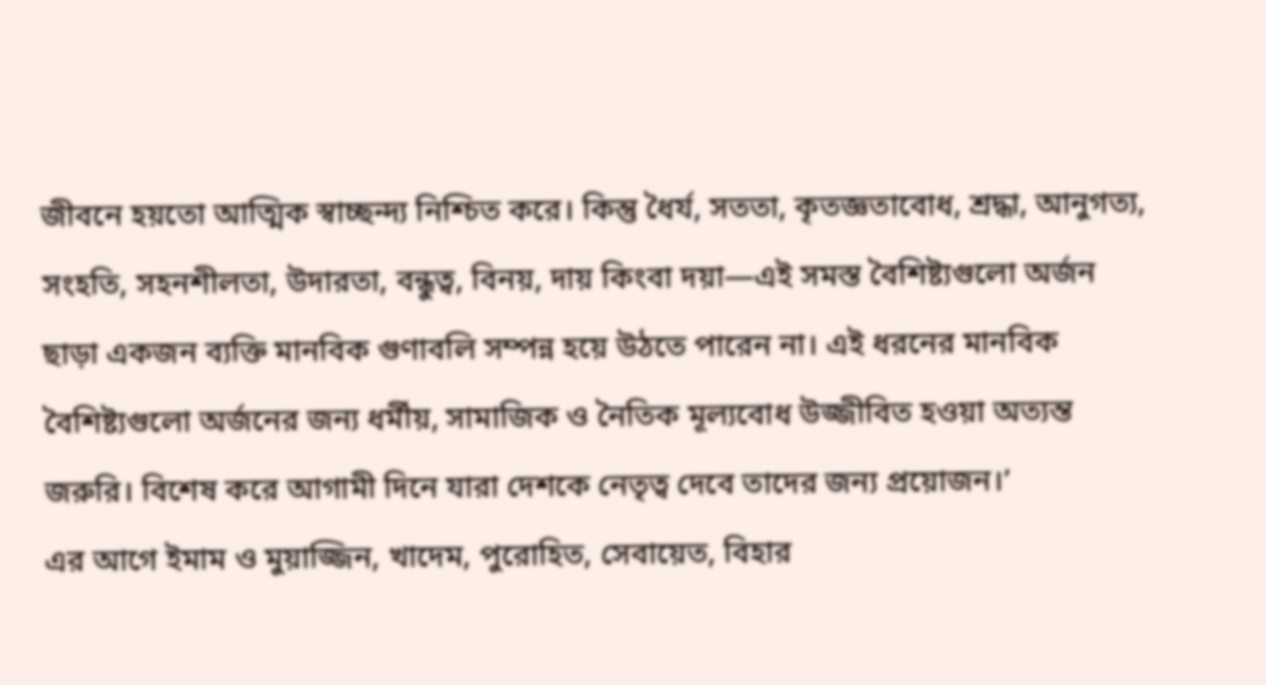জীবনে হয়তো আত্মিক স্বাচ্ছন্দ্য নিশ্চিত করে। কিন্তু ধৈর্য, সততা, কৃতজ্ঞতাবোধ, শ্রদ্ধা, আনুগত্য, সংহতি, সহনশীলতা, উদারতা, বন্ধুত্ব, বিনয়, দায় কিংবা দয়া—এই সমস্ত বৈশিষ্ট্যগুলো অর্জন ছাড়া একজন ব্যক্তি মানবিক গুণাবলি সম্পন্ন হয়ে উঠতে পারেন না। এই ধরনের মানবিক বৈশিষ্ট্যগুলো অর্জনের জন্য ধর্মীয়, সামাজিক ও নৈতিক মূল্যবোধ উজ্জীবিত হওয়া অত্যন্ত জরুরি। বিশেষ করে আগামী দিনে যারা দেশকে নেতৃত্ব দেবে তাদের জন্য প্রয়োজন।’
এর আগে ইমাম ও মুয়াজ্জিন, খাদেম, পুরোহিত, সেবায়েত, বিহার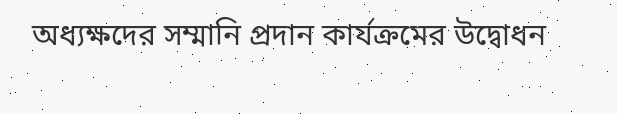অধ্যক্ষদের সম্মানি প্রদান কার্যক্রমের উদ্বোধন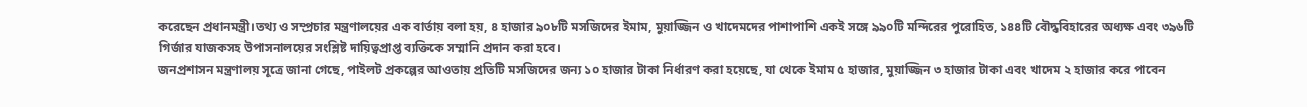করেছেন প্রধানমন্ত্রী।তথ্য ও সম্প্রচার মন্ত্রণালয়ের এক বার্তায় বলা হয়, ৪ হাজার ৯০৮টি মসজিদের ইমাম, মুয়াজ্জিন ও খাদেমদের পাশাপাশি একই সঙ্গে ৯৯০টি মন্দিরের পুরোহিত, ১৪৪টি বৌদ্ধবিহারের অধ্যক্ষ এবং ৩৯৬টি গির্জার যাজকসহ উপাসনালয়ের সংশ্লিষ্ট দায়িত্বপ্রাপ্ত ব্যক্তিকে সম্মানি প্রদান করা হবে।
জনপ্রশাসন মন্ত্রণালয় সূত্রে জানা গেছে, পাইলট প্রকল্পের আওতায় প্রতিটি মসজিদের জন্য ১০ হাজার টাকা নির্ধারণ করা হয়েছে, যা থেকে ইমাম ৫ হাজার, মুয়াজ্জিন ৩ হাজার টাকা এবং খাদেম ২ হাজার করে পাবেন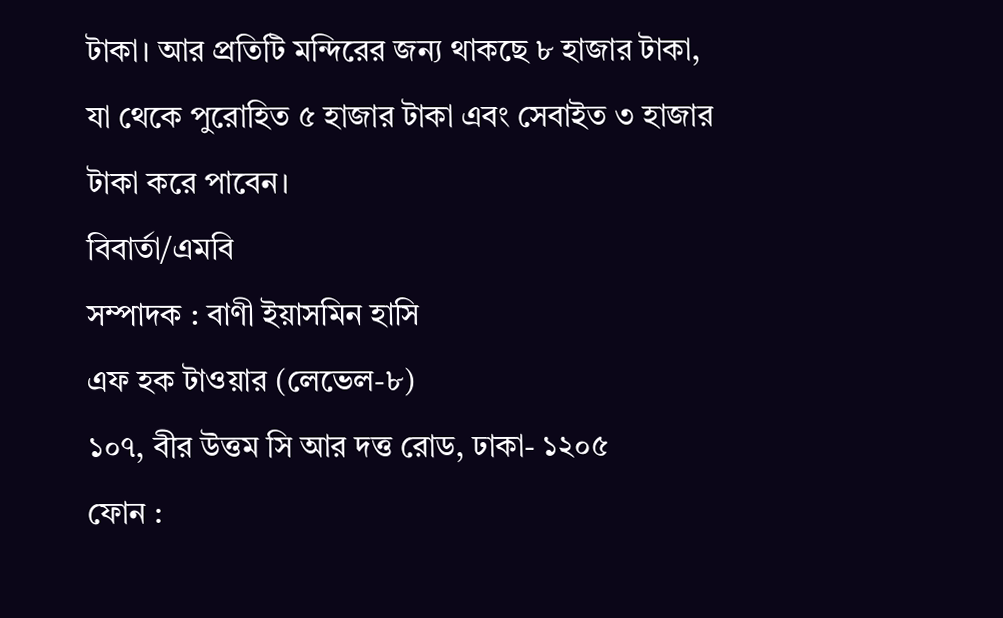টাকা। আর প্রতিটি মন্দিরের জন্য থাকছে ৮ হাজার টাকা, যা থেকে পুরোহিত ৫ হাজার টাকা এবং সেবাইত ৩ হাজার টাকা করে পাবেন।
বিবার্তা/এমবি
সম্পাদক : বাণী ইয়াসমিন হাসি
এফ হক টাওয়ার (লেভেল-৮)
১০৭, বীর উত্তম সি আর দত্ত রোড, ঢাকা- ১২০৫
ফোন :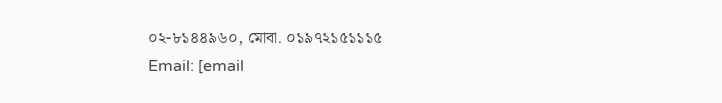০২-৮১৪৪৯৬০, মোবা. ০১৯৭২১৫১১১৫
Email: [email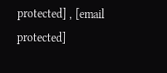protected] , [email protected]